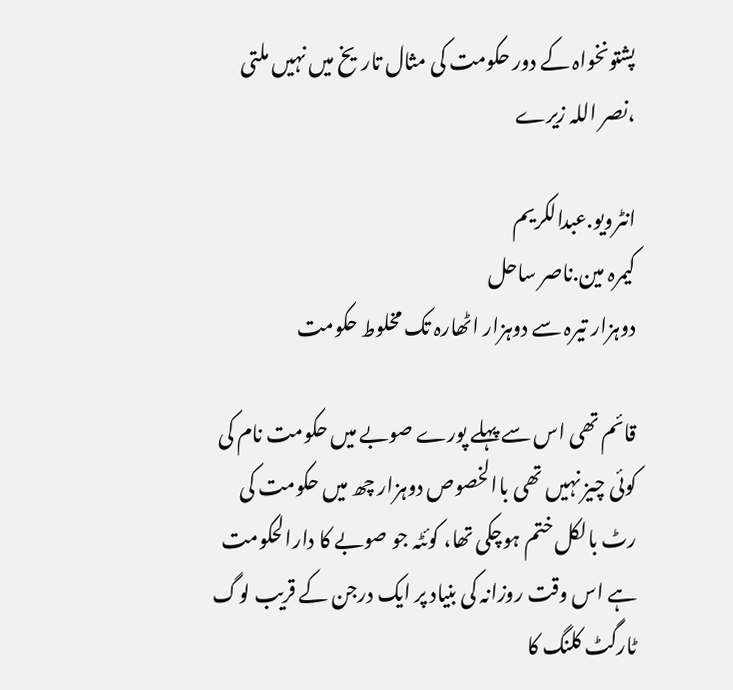پشتونخواہ کے دور حکومت کی مثال تاریخ میں نہیں ملتی ،نصر اللہ زیرے

انٹرویو.عبدالکریم
کیمرہ مین.ناصر ساحل
دوہزار تیرہ سے دوہزار اٹھارہ تک مخلوط حکومت

قائم تھی اس سے پہلے پورے صوبے میں حکومت نام کی کوئی چیز نہیں تھی باالخصوص دوہزار چھ میں حکومت کی رٹ بالکل ختم ہوچکی تھا، کوئٹہ جو صوبے کا دارالحکومت ہے اس وقت روزانہ کی بنیاد پر ایک درجن کے قریب لوگ ٹارگٹ کلنگ کا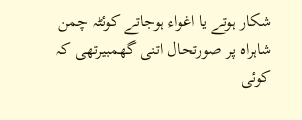شکار ہوتے یا اغواء ہوجاتے کوئٹہ چمن شاہراہ پر صورتحال اتنی گھمبیرتھی کہ کوئی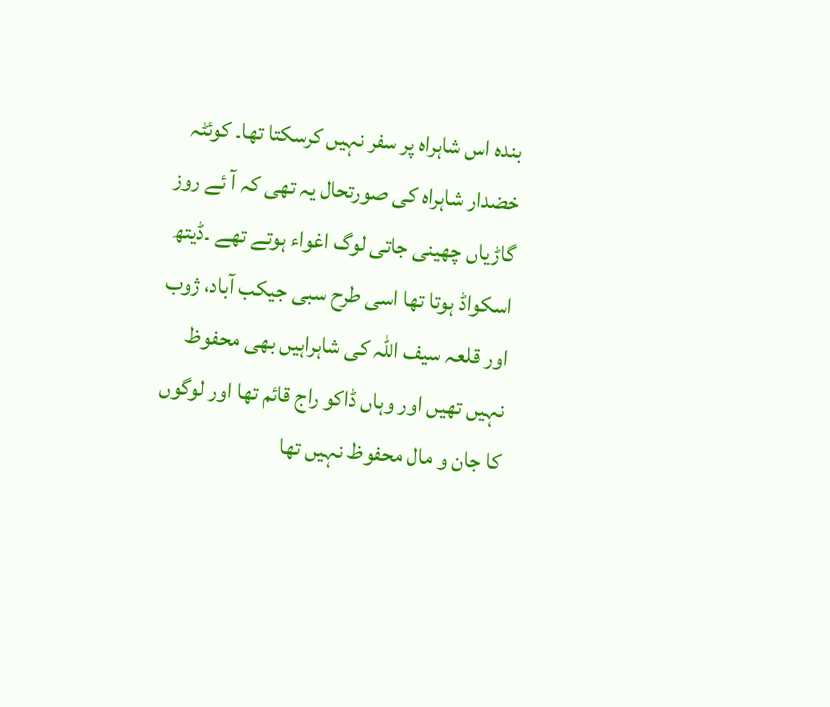بندہ اس شاہراہ پر سفر نہیں کرسکتا تھا۔ کوئٹہ خضدار شاہراہ کی صورتحال یہ تھی کہ آ ئے روز گاڑیاں چھینی جاتی لوگ اغواء ہوتے تھے ۔ڈیتھ اسکواڈ ہوتا تھا اسی طرح سبی جیکب آباد، ژوب اور قلعہ سیف اللّٰہ کی شاہراہیں بھی محفوظ نہیں تھیں اور وہاں ڈاکو راج قائم تھا اور لوگوں کا جان و مال محفوظ نہیں تھا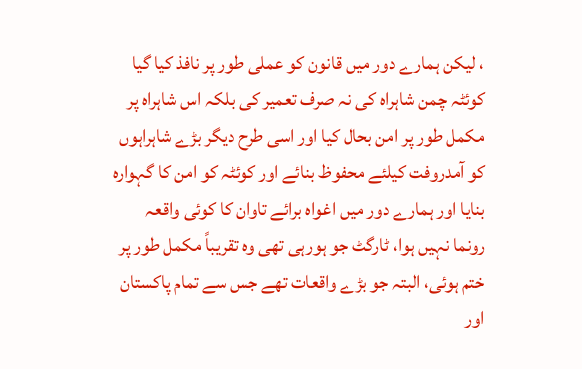، لیکن ہمارے دور میں قانون کو عملی طور پر نافذ کیا گیا کوئٹہ چمن شاہراہ کی نہ صرف تعمیر کی بلکہ اس شاہراہ پر مکمل طور پر امن بحال کیا اور اسی طرح دیگر بڑے شاہراہوں کو آمدروفت کیلئے محفوظ بنائے اور کوئٹہ کو امن کا گہوارہ بنایا اور ہمارے دور میں اغواہ برائے تاوان کا کوئی واقعہ رونما نہیں ہوا، ٹارگٹ جو ہورہی تھی وہ تقریباً مکمل طور پر ختم ہوئی، البتہ جو بڑے واقعات تھے جس سے تمام پاکستان اور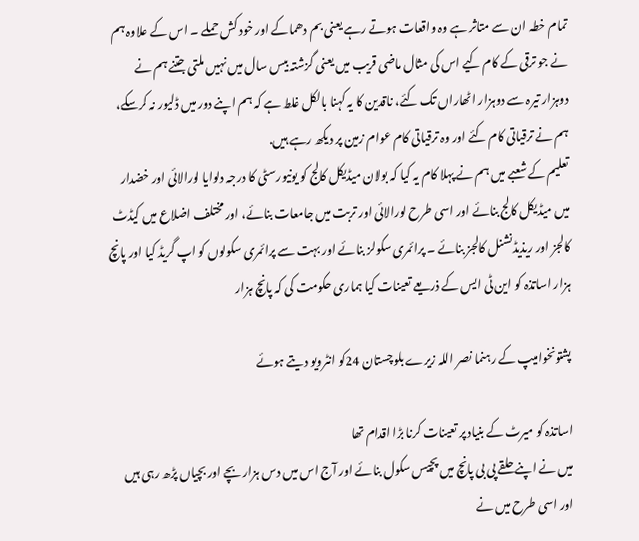تمام خطہ ان سے متاثر ہے وہ واقعات ہوتے رہے یعنی بم دھماکے اور خود کش حملے ۔ اس کے علاوہ ہم نے جو ترقی کے کام کیے اس کی مثال ماضی قریب میں یعنی گزشتہ بیس سال میں نہیں ملتی جتنے ہم نے دوہزار تیرہ سے دوہزار اٹھاراں تک کئے، ناقدین کا یہ کہنا بالکل غلط ہے کہ ہم اپنے دور میں ڈلیور نہ کرسکے، ہم نے ترقیاتی کام کئے اور وہ ترقیاتی کام عوام زمین پر دیکھ رہے ہیں.
تعلیم کے شعبے میں ہم نے پہلا کام یہ کیا کہ بولان میڈیکل کالج کو یونیورسٹی کا درجہ دلوایا لورالائی اور خضدار میں میڈیکل کالج بنائے اور اسی طرح لورالائی اور تربت میں جامعات بنائے، اور مختلف اضلاع میں کیڈٹ کالجز اور ریذیڈنشنل کالجز بنائے ۔ پرائمری سکولز بنائے اور بہت سے پرائمری سکولوں کو اپ گریڈ کیا اور پانچ ہزار اساتذہ کو این ٹی ایس کے ذریعے تعینات کیا ہماری حکومت کی کہ پانچ ہزار

پشتونخوامیپ کے رہنما نصر اللہ زیرے بلوچستان 24کو انٹرویو دیتے ہوئے

اساتذہ کو میرٹ کے بنیاد پر تعینات کرنا بڑا اقدام تھا
میں نے اپنے حلقے پی بی پانچ میں پچیس سکول بنائے اور آج اس میں دس ہزار بچے اور بچیاں پڑھ رہی ہیں اور اسی طرح میں نے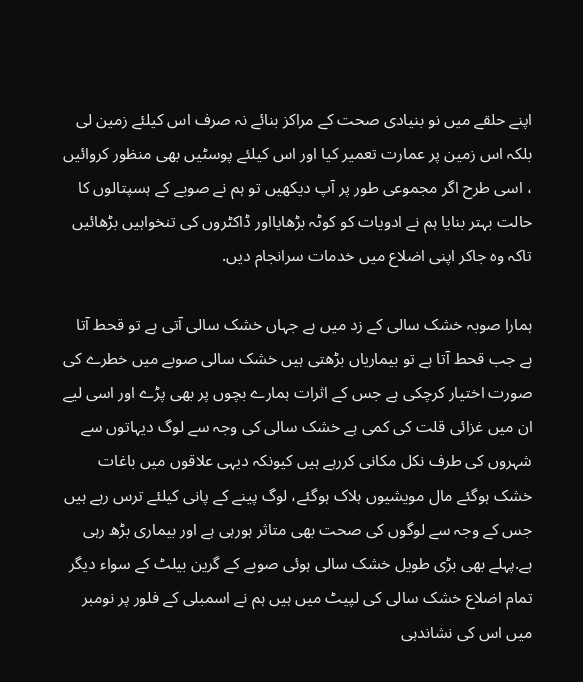اپنے حلقے میں نو بنیادی صحت کے مراکز بنائے نہ صرف اس کیلئے زمین لی بلکہ اس زمین پر عمارت تعمیر کیا اور اس کیلئے پوسٹیں بھی منظور کروائیں ، اسی طرح اگر مجموعی طور پر آپ دیکھیں تو ہم نے صوبے کے ہسپتالوں کا حالت بہتر بنایا ہم نے ادویات کو کوٹہ بڑھایااور ڈاکٹروں کی تنخواہیں بڑھائیں تاکہ وہ جاکر اپنی اضلاع میں خدمات سرانجام دیں.

ہمارا صوبہ خشک سالی کے زد میں ہے جہاں خشک سالی آتی ہے تو قحط آتا ہے جب قحط آتا ہے تو بیماریاں بڑھتی ہیں خشک سالی صوبے میں خطرے کی صورت اختیار کرچکی ہے جس کے اثرات ہمارے بچوں پر بھی پڑے اور اسی لیے ان میں غزائی قلت کی کمی ہے خشک سالی کی وجہ سے لوگ دیہاتوں سے شہروں کی طرف نکل مکانی کررہے ہیں کیونکہ دیہی علاقوں میں باغات خشک ہوگئے مال مویشیوں ہلاک ہوگئے، لوگ پینے کے پانی کیلئے ترس رہے ہیں جس کے وجہ سے لوگوں کی صحت بھی متاثر ہورہی ہے اور بیماری بڑھ رہی ہے.پہلے بھی بڑی طویل خشک سالی ہوئی صوبے کے گرین بیلٹ کے سواء دیگر تمام اضلاع خشک سالی کی لپیٹ میں ہیں ہم نے اسمبلی کے فلور پر نومبر میں اس کی نشاندہی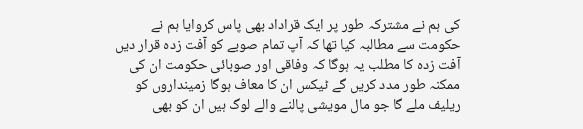کی ہم نے مشترکہ طور پر ایک قراداد بھی پاس کروایا ہم نے حکومت سے مطالبہ کیا تھا کہ آپ تمام صوبے کو آفت زدہ قرار دیں آفت زدہ کا مطلب یہ ہوگا کہ وفاقی اور صوبائی حکومت ان کی ممکنہ طور مدد کریں گے ٹیکس ان کا معاف ہوگا زمینداروں کو ریلیف ملے گا جو مال مویشی پالنے والے لوگ ہیں ان کو بھی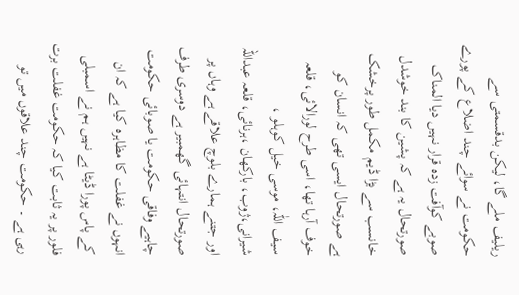ریلیف ملے گا، لیکن بدقسمتی سے حکومت نے سوائے چند اضلاع کے پورے صوبے کوآفت زدہ قرار نہیں دیا المناک صورتحال یہ ہے کہ پشین کا بند خوشدل خانسب سے بڑا ڈیم مکمل طور پرخشک ہے صورتحال ایسی تھی کہ انسان کو خوف آرہا تھا، اسی طرح لورالائی، قلعہ سیف اللّٰہ، موسی خیل کوہلو ، شیرانی،ژوب، بارکھان ،ہرنائی، قلعہ عبداللّہ اور جتنے ہمارے بلوچ علاقے ہے وہاں پر صورتحال انتہائی گھمبیر ہے دوسری طرف چاہیے وفاقی حکومت یا صوبائی حکومت انہوں نے غفلت کا مظاہرہ کیا ہے کہ ان کے پاس پورا ڈیٹا ہے نہیں ہم نے اسمبلی فلور پر یہ ثابت کیا کہ حکومت غفلت برت رہی ہے ۔ حکومت چند علاقوں میں تو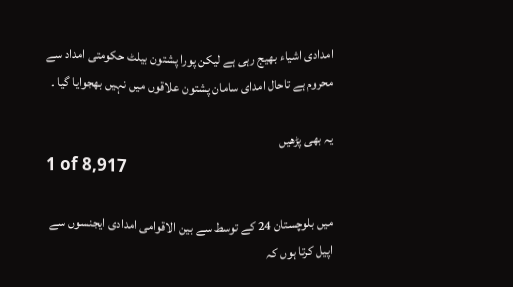امدادی اشیاء بھیج رہی ہے لیکن پورا پشتون بیلٹ حکومتی امداد سے محروم ہے تاحال امدای سامان پشتون علاقوں میں نہیں بھجوایا گیا ۔

یہ بھی پڑھیں
1 of 8,917

میں بلوچستان 24 کے توسط سے بین الاقوامی امدادی ایجنسوں سے اپیل کرتا ہوں کہ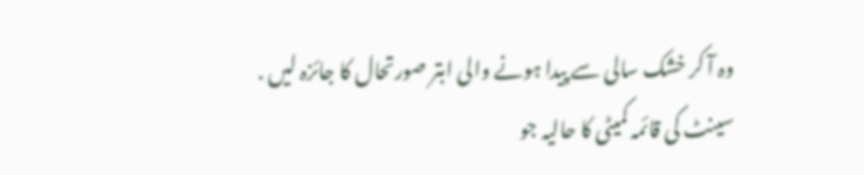وہ آ کر خشک سالی سے پیدا ہونے والی ابتر صورتحال کا جائزہ لیں .
سینٹ کی قائمہ کمیٹی کا حالیہ جو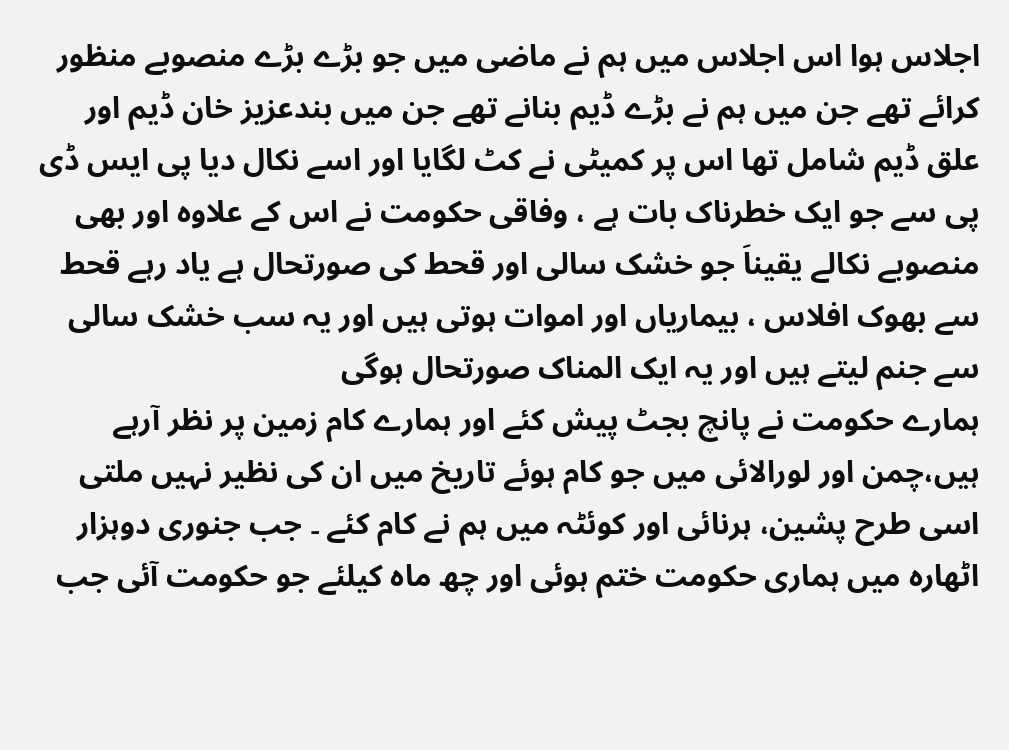اجلاس ہوا اس اجلاس میں ہم نے ماضی میں جو بڑے بڑے منصوبے منظور کرائے تھے جن میں ہم نے بڑے ڈیم بنانے تھے جن میں بندعزیز خان ڈیم اور علق ڈیم شامل تھا اس پر کمیٹی نے کٹ لگایا اور اسے نکال دیا پی ایس ڈی پی سے جو ایک خطرناک بات ہے ، وفاقی حکومت نے اس کے علاوہ اور بھی منصوبے نکالے یقیناَ جو خشک سالی اور قحط کی صورتحال ہے یاد رہے قحط سے بھوک افلاس ، بیماریاں اور اموات ہوتی ہیں اور یہ سب خشک سالی سے جنم لیتے ہیں اور یہ ایک المناک صورتحال ہوگی
ہمارے حکومت نے پانچ بجٹ پیش کئے اور ہمارے کام زمین پر نظر آرہے ہیں،چمن اور لورالائی میں جو کام ہوئے تاریخ میں ان کی نظیر نہیں ملتی اسی طرح پشین، ہرنائی اور کوئٹہ میں ہم نے کام کئے ۔ جب جنوری دوہزار اٹھارہ میں ہماری حکومت ختم ہوئی اور چھ ماہ کیلئے جو حکومت آئی جب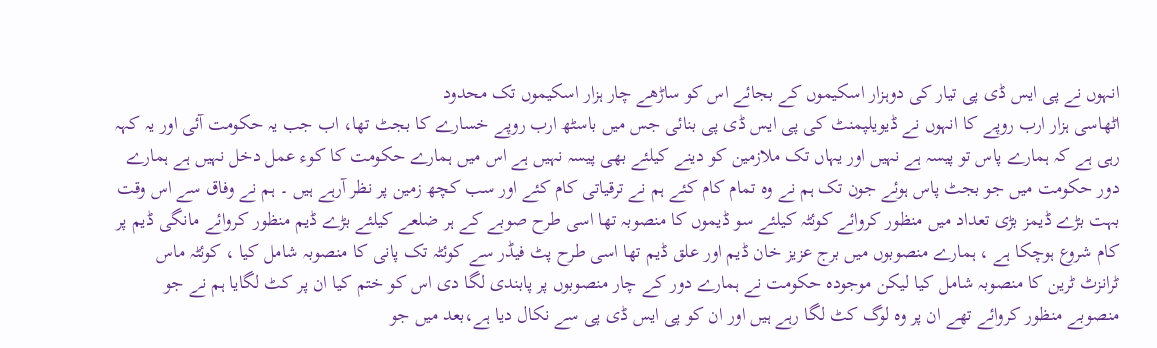انہوں نے پی ایس ڈی پی تیار کی دوہزار اسکیموں کے بجائے اس کو ساڑھے چار ہزار اسکیموں تک محدود
اٹھاسی ہزار ارب روپے کا انہوں نے ڈیویلپمنٹ کی پی ایس ڈی پی بنائی جس میں باسٹھ ارب روپے خسارے کا بجٹ تھا، اب جب یہ حکومت آئی اور یہ کہہ رہی ہے کہ ہمارے پاس تو پیسہ ہے نہیں اور یہاں تک ملازمین کو دینے کیلئے بھی پیسہ نہیں ہے اس میں ہمارے حکومت کا کوء عمل دخل نہیں ہے ہمارے دور حکومت میں جو بجٹ پاس ہوئے جون تک ہم نے وہ تمام کام کئے ہم نے ترقیاتی کام کئے اور سب کچھ زمین پر نظر آرہے ہیں ۔ ہم نے وفاق سے اس وقت بہت بڑے ڈیمز بڑی تعداد میں منظور کروائے کوئٹہ کیلئے سو ڈیموں کا منصوبہ تھا اسی طرح صوبے کے ہر ضلعے کیلئے بڑے ڈیم منظور کروائے مانگی ڈیم پر کام شروع ہوچکا ہے ، ہمارے منصوبوں میں برج عزیز خان ڈیم اور علق ڈیم تھا اسی طرح پٹ فیڈر سے کوئٹہ تک پانی کا منصوبہ شامل کیا ، کوئٹہ ماس ٹرانزٹ ٹرین کا منصوبہ شامل کیا لیکن موجودہ حکومت نے ہمارے دور کے چار منصوبوں پر پابندی لگا دی اس کو ختم کیا ان پر کٹ لگایا ہم نے جو منصوبے منظور کروائے تھے ان پر وہ لوگ کٹ لگا رہے ہیں اور ان کو پی ایس ڈی پی سے نکال دیا ہے،بعد میں جو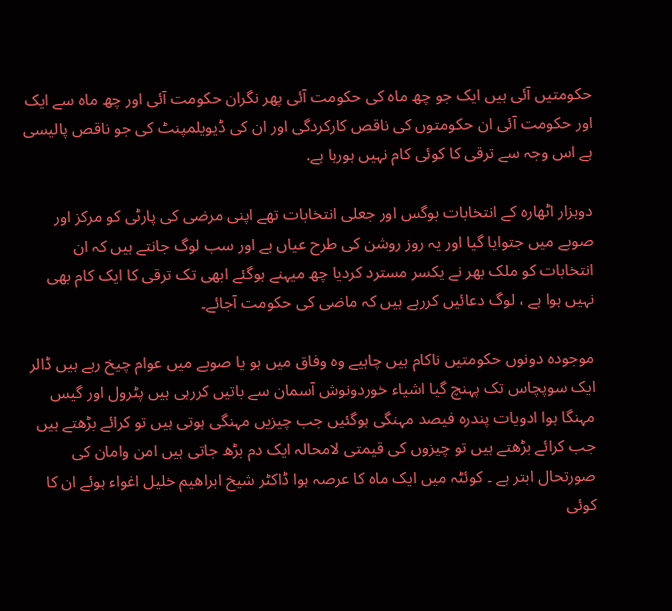حکومتیں آئی ہیں ایک جو چھ ماہ کی حکومت آئی پھر نگران حکومت آئی اور چھ ماہ سے ایک اور حکومت آئی ان حکومتوں کی ناقص کارکردگی اور ان کی ڈیویلمپنٹ کی جو ناقص پالیسی ہے اس وجہ سے ترقی کا کوئی کام نہیں ہورہا ہے.

دوہزار اٹھارہ کے انتخابات بوگس اور جعلی انتخابات تھے اپنی مرضی کی پارٹی کو مرکز اور صوبے میں جتوایا گیا اور یہ روز روشن کی طرح عیاں ہے اور سب لوگ جانتے ہیں کہ ان انتخابات کو ملک بھر نے یکسر مسترد کردیا چھ میہنے ہوگئے ابھی تک ترقی کا ایک کام بھی نہیں ہوا ہے ، لوگ دعائیں کررہے ہیں کہ ماضی کی حکومت آجائے۔

موجودہ دونوں حکومتیں ناکام ہیں چاہیے وہ وفاق میں ہو یا صوبے میں عوام چیخ رہے ہیں ڈالر ایک سوپچاس تک پہنچ گیا اشیاء خوردونوش آسمان سے باتیں کررہی ہیں پٹرول اور گیس مہنگا ہوا ادویات پندرہ فیصد مہنگی ہوگئیں جب چیزیں مہنگی ہوتی ہیں تو کرائے بڑھتے ہیں جب کرائے بڑھتے ہیں تو چیزوں کی قیمتی لامحالہ ایک دم بڑھ جاتی ہیں امن وامان کی صورتحال ابتر ہے ۔ کوئٹہ میں ایک ماہ کا عرصہ ہوا ڈاکٹر شیخ ابراھیم خلیل اغواء ہوئے ان کا کوئی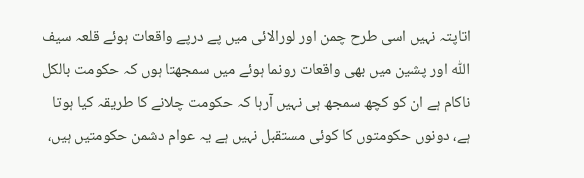اتاپتہ نہیں اسی طرح چمن اور لورالائی میں پے درپے واقعات ہوئے قلعہ سیف اللّٰہ اور پشین میں بھی واقعات رونما ہوئے میں سمجھتا ہوں کہ حکومت بالکل ناکام ہے ان کو کچھ سمجھ ہی نہیں آرہا کہ حکومت چلانے کا طریقہ کیا ہوتا ہے، دونوں حکومتوں کا کوئی مستقبل نہیں ہے یہ عوام دشمن حکومتیں ہیں،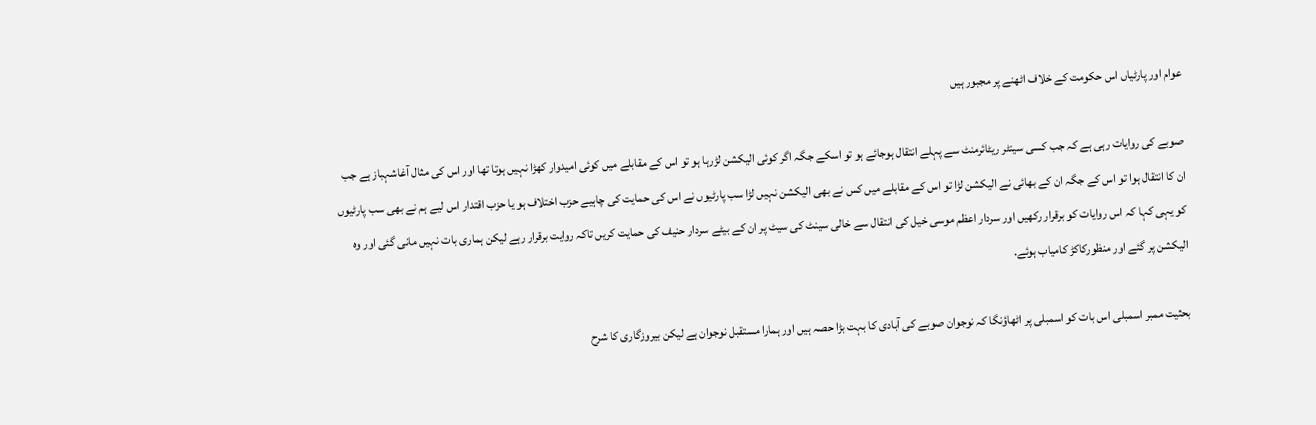عوام اور پارٹیاں اس حکومت کے خلاف اٹھنے پر مجبور ہیں

صوبے کی روایات رہی ہے کہ جب کسی سینٹر ریٹائرمنٹ سے پہلے انتقال ہوجائے ہو تو اسکے جگہ اگر کوئی الیکشن لڑرہا ہو تو اس کے مقابلے میں کوئی امیدوار کھڑا نہیں ہوتا تھا اور اس کی مثال آغاشہباز ہے جب ان کا انتقال ہوا تو اس کے جگہ ان کے بھائی نے الیکشن لڑا تو اس کے مقابلے میں کس نے بھی الیکشن نہیں لڑا سب پارٹیوں نے اس کی حمایت کی چاہیے حزب اختلاف ہو یا حزب اقتدار اس لیے ہم نے بھی سب پارٹیوں کو یہی کہا کہ اس روایات کو برقرار رکھیں اور سردار اعظم موسی خیل کی انتقال سے خالی سینٹ کی سیٹ پر ان کے بیٹے سردار حنیف کی حمایت کریں تاکہ روایت برقرار رہے لیکن ہماری بات نہیں مانی گئی اور وہ الیکشن پر گئے اور منظورکاکڑ کامیاب ہوئے.

بحثیت ممبر اسمبلی اس بات کو اسمبلی پر اٹھاؤنگا کہ نوجوان صوبے کی آبادی کا بہت بڑا حصہ ہیں اور ہمارا مستقبل نوجوان ہے لیکن بیروزگاری کا شرح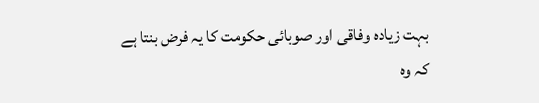بہت زیادہ وفاقی اور صوبائی حکومت کا یہ فرض بنتا ہے کہ وہ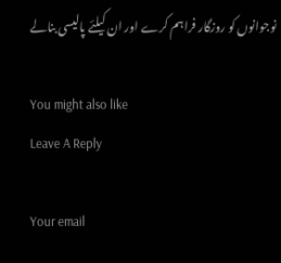نوجوانوں کو روزگار فراہم کرے اور ان کیلئے پالیسی بنالے

You might also like
Leave A Reply

Your email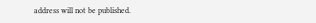address will not be published.